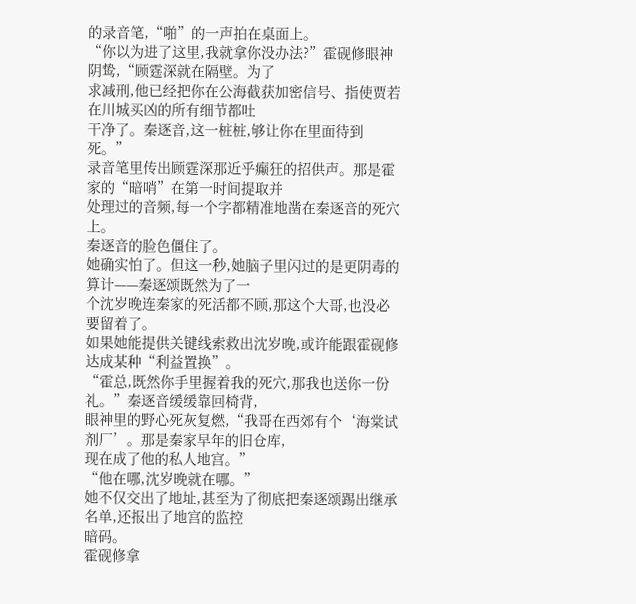的录音笔,“啪”的一声拍在桌面上。
“你以为进了这里,我就拿你没办法?”霍砚修眼神阴鸷,“顾霆深就在隔壁。为了
求减刑,他已经把你在公海截获加密信号、指使贾若在川城买凶的所有细节都吐
干净了。秦逐音,这一桩桩,够让你在里面待到死。”
录音笔里传出顾霆深那近乎癫狂的招供声。那是霍家的“暗哨”在第一时间提取并
处理过的音频,每一个字都精准地凿在秦逐音的死穴上。
秦逐音的脸色僵住了。
她确实怕了。但这一秒,她脑子里闪过的是更阴毒的算计——秦逐颂既然为了一
个沈岁晚连秦家的死活都不顾,那这个大哥,也没必要留着了。
如果她能提供关键线索救出沈岁晚,或许能跟霍砚修达成某种“利益置换”。
“霍总,既然你手里握着我的死穴,那我也送你一份礼。”秦逐音缓缓靠回椅背,
眼神里的野心死灰复燃,“我哥在西郊有个‘海棠试剂厂’。那是秦家早年的旧仓库,
现在成了他的私人地宫。”
“他在哪,沈岁晚就在哪。”
她不仅交出了地址,甚至为了彻底把秦逐颂踢出继承名单,还报出了地宫的监控
暗码。
霍砚修拿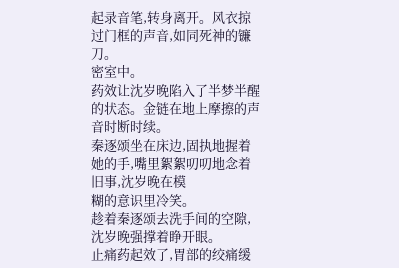起录音笔,转身离开。风衣掠过门框的声音,如同死神的镰刀。
密室中。
药效让沈岁晚陷入了半梦半醒的状态。金链在地上摩擦的声音时断时续。
秦逐颂坐在床边,固执地握着她的手,嘴里絮絮叨叨地念着旧事,沈岁晚在模
糊的意识里冷笑。
趁着秦逐颂去洗手间的空隙,沈岁晚强撑着睁开眼。
止痛药起效了,胃部的绞痛缓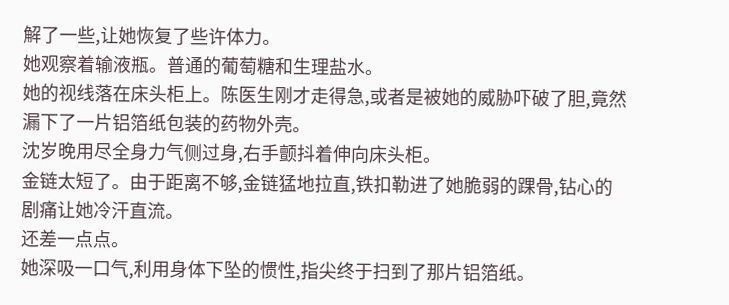解了一些,让她恢复了些许体力。
她观察着输液瓶。普通的葡萄糖和生理盐水。
她的视线落在床头柜上。陈医生刚才走得急,或者是被她的威胁吓破了胆,竟然
漏下了一片铝箔纸包装的药物外壳。
沈岁晚用尽全身力气侧过身,右手颤抖着伸向床头柜。
金链太短了。由于距离不够,金链猛地拉直,铁扣勒进了她脆弱的踝骨,钻心的
剧痛让她冷汗直流。
还差一点点。
她深吸一口气,利用身体下坠的惯性,指尖终于扫到了那片铝箔纸。